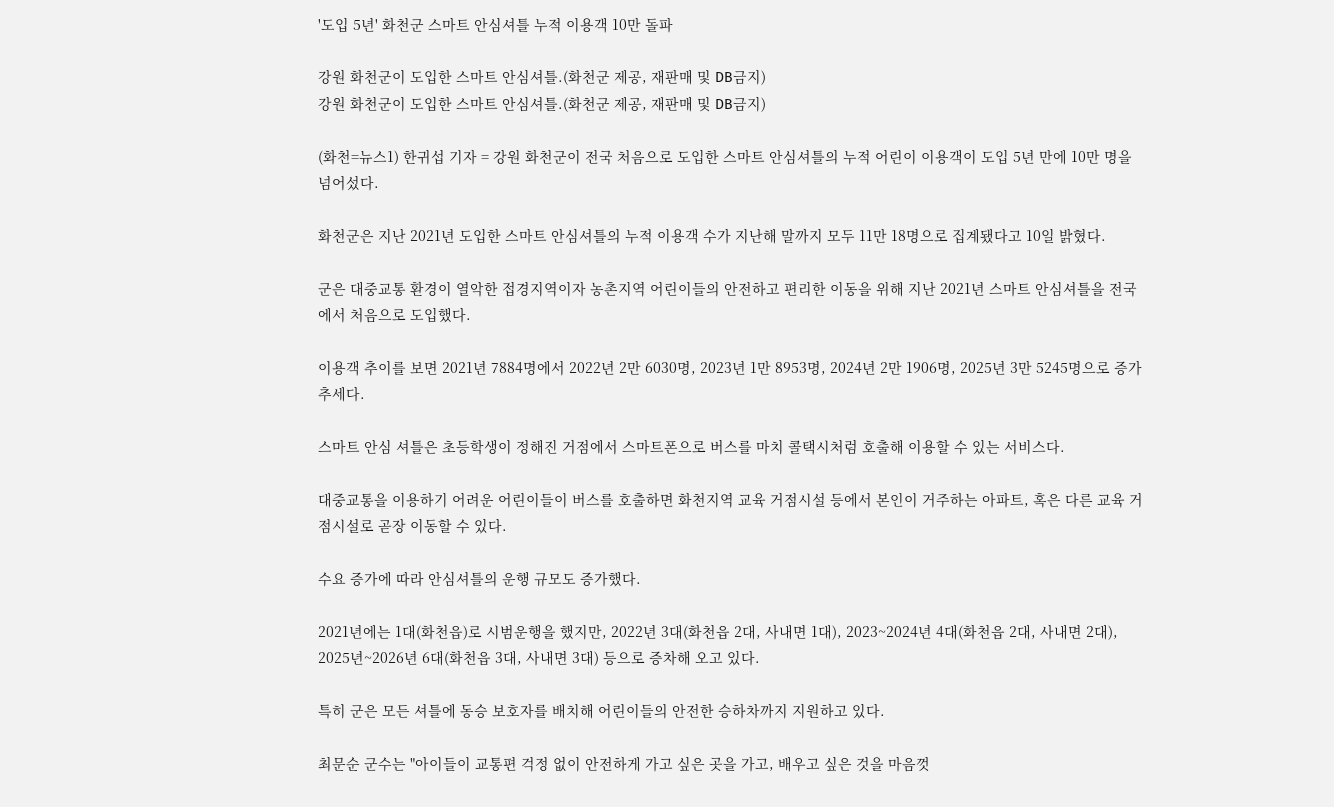'도입 5년' 화천군 스마트 안심셔틀 누적 이용객 10만 돌파

강원 화천군이 도입한 스마트 안심셔틀.(화천군 제공, 재판매 및 DB금지)
강원 화천군이 도입한 스마트 안심셔틀.(화천군 제공, 재판매 및 DB금지)

(화천=뉴스1) 한귀섭 기자 = 강원 화천군이 전국 처음으로 도입한 스마트 안심셔틀의 누적 어린이 이용객이 도입 5년 만에 10만 명을 넘어섰다.

화천군은 지난 2021년 도입한 스마트 안심셔틀의 누적 이용객 수가 지난해 말까지 모두 11만 18명으로 집계됐다고 10일 밝혔다.

군은 대중교통 환경이 열악한 접경지역이자 농촌지역 어린이들의 안전하고 편리한 이동을 위해 지난 2021년 스마트 안심셔틀을 전국에서 처음으로 도입했다.

이용객 추이를 보면 2021년 7884명에서 2022년 2만 6030명, 2023년 1만 8953명, 2024년 2만 1906명, 2025년 3만 5245명으로 증가 추세다.

스마트 안심 셔틀은 초등학생이 정해진 거점에서 스마트폰으로 버스를 마치 콜택시처럼 호출해 이용할 수 있는 서비스다.

대중교통을 이용하기 어려운 어린이들이 버스를 호출하면 화천지역 교육 거점시설 등에서 본인이 거주하는 아파트, 혹은 다른 교육 거점시설로 곧장 이동할 수 있다.

수요 증가에 따라 안심셔틀의 운행 규모도 증가했다.

2021년에는 1대(화천읍)로 시범운행을 했지만, 2022년 3대(화천읍 2대, 사내면 1대), 2023~2024년 4대(화천읍 2대, 사내면 2대), 2025년~2026년 6대(화천읍 3대, 사내면 3대) 등으로 증차해 오고 있다.

특히 군은 모든 셔틀에 동승 보호자를 배치해 어린이들의 안전한 승하차까지 지원하고 있다.

최문순 군수는 "아이들이 교통편 걱정 없이 안전하게 가고 싶은 곳을 가고, 배우고 싶은 것을 마음껏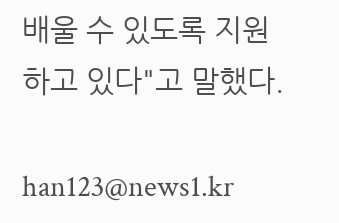배울 수 있도록 지원하고 있다"고 말했다.

han123@news1.kr